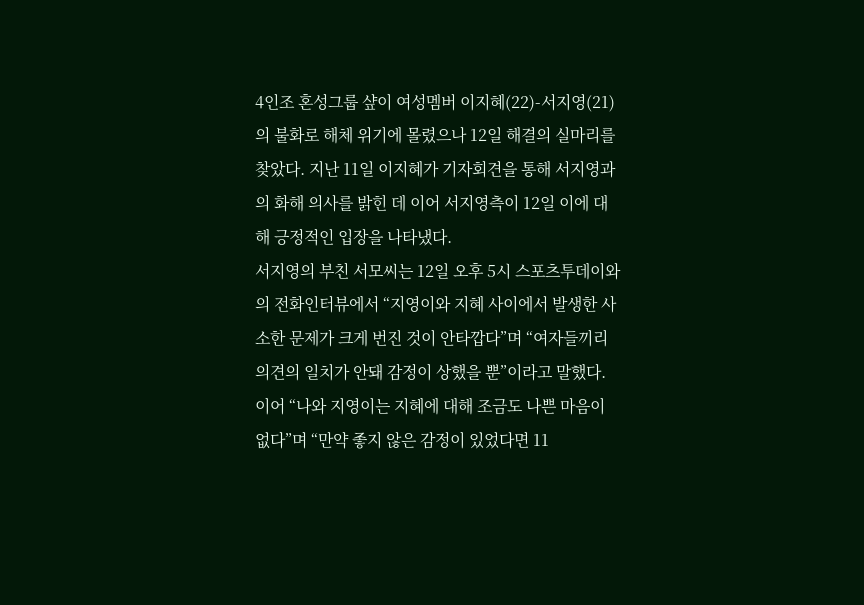4인조 혼성그룹 샾이 여성멤버 이지혜(22)-서지영(21)의 불화로 해체 위기에 몰렸으나 12일 해결의 실마리를 찾았다. 지난 11일 이지혜가 기자회견을 통해 서지영과의 화해 의사를 밝힌 데 이어 서지영측이 12일 이에 대해 긍정적인 입장을 나타냈다.
서지영의 부친 서모씨는 12일 오후 5시 스포츠투데이와의 전화인터뷰에서 “지영이와 지혜 사이에서 발생한 사소한 문제가 크게 번진 것이 안타깝다”며 “여자들끼리 의견의 일치가 안돼 감정이 상했을 뿐”이라고 말했다. 이어 “나와 지영이는 지혜에 대해 조금도 나쁜 마음이 없다”며 “만약 좋지 않은 감정이 있었다면 11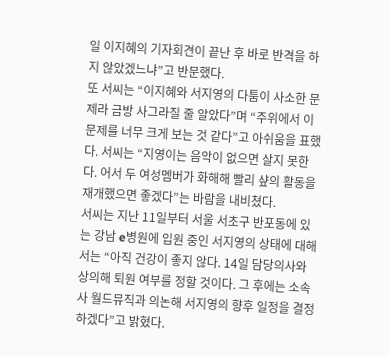일 이지혜의 기자회견이 끝난 후 바로 반격을 하지 않았겠느냐”고 반문했다.
또 서씨는 “이지혜와 서지영의 다툼이 사소한 문제라 금방 사그라질 줄 알았다”며 “주위에서 이 문제를 너무 크게 보는 것 같다”고 아쉬움을 표했다. 서씨는 “지영이는 음악이 없으면 살지 못한다. 어서 두 여성멤버가 화해해 빨리 샾의 활동을 재개했으면 좋겠다”는 바람을 내비쳤다.
서씨는 지난 11일부터 서울 서초구 반포동에 있는 강남 e병원에 입원 중인 서지영의 상태에 대해서는 “아직 건강이 좋지 않다. 14일 담당의사와 상의해 퇴원 여부를 정할 것이다. 그 후에는 소속사 월드뮤직과 의논해 서지영의 향후 일정을 결정하겠다”고 밝혔다.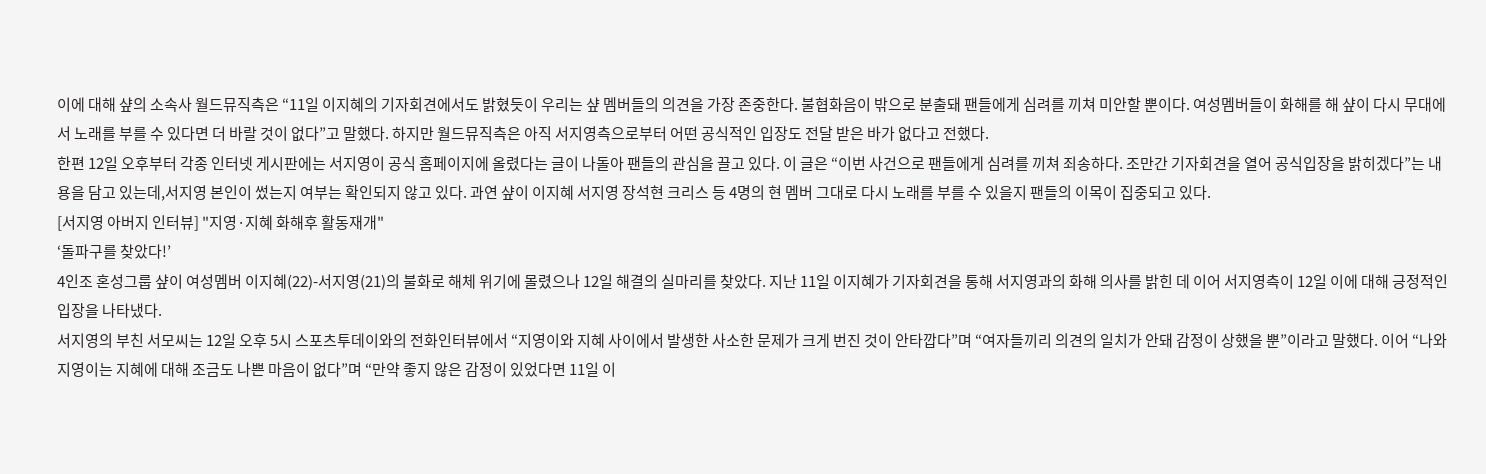이에 대해 샾의 소속사 월드뮤직측은 “11일 이지혜의 기자회견에서도 밝혔듯이 우리는 샾 멤버들의 의견을 가장 존중한다. 불협화음이 밖으로 분출돼 팬들에게 심려를 끼쳐 미안할 뿐이다. 여성멤버들이 화해를 해 샾이 다시 무대에 서 노래를 부를 수 있다면 더 바랄 것이 없다”고 말했다. 하지만 월드뮤직측은 아직 서지영측으로부터 어떤 공식적인 입장도 전달 받은 바가 없다고 전했다.
한편 12일 오후부터 각종 인터넷 게시판에는 서지영이 공식 홈페이지에 올렸다는 글이 나돌아 팬들의 관심을 끌고 있다. 이 글은 “이번 사건으로 팬들에게 심려를 끼쳐 죄송하다. 조만간 기자회견을 열어 공식입장을 밝히겠다”는 내용을 담고 있는데,서지영 본인이 썼는지 여부는 확인되지 않고 있다. 과연 샾이 이지혜 서지영 장석현 크리스 등 4명의 현 멤버 그대로 다시 노래를 부를 수 있을지 팬들의 이목이 집중되고 있다.
[서지영 아버지 인터뷰] "지영·지혜 화해후 활동재개"
‘돌파구를 찾았다!’
4인조 혼성그룹 샾이 여성멤버 이지혜(22)-서지영(21)의 불화로 해체 위기에 몰렸으나 12일 해결의 실마리를 찾았다. 지난 11일 이지혜가 기자회견을 통해 서지영과의 화해 의사를 밝힌 데 이어 서지영측이 12일 이에 대해 긍정적인 입장을 나타냈다.
서지영의 부친 서모씨는 12일 오후 5시 스포츠투데이와의 전화인터뷰에서 “지영이와 지혜 사이에서 발생한 사소한 문제가 크게 번진 것이 안타깝다”며 “여자들끼리 의견의 일치가 안돼 감정이 상했을 뿐”이라고 말했다. 이어 “나와 지영이는 지혜에 대해 조금도 나쁜 마음이 없다”며 “만약 좋지 않은 감정이 있었다면 11일 이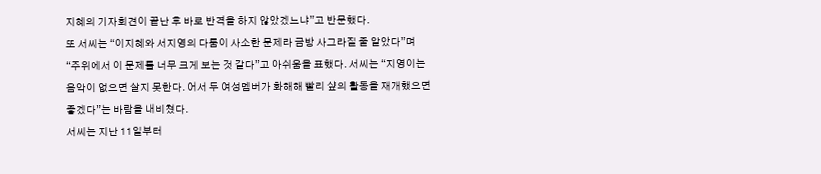지혜의 기자회견이 끝난 후 바로 반격을 하지 않았겠느냐”고 반문했다.
또 서씨는 “이지혜와 서지영의 다툼이 사소한 문제라 금방 사그라질 줄 알았다”며 “주위에서 이 문제를 너무 크게 보는 것 같다”고 아쉬움을 표했다. 서씨는 “지영이는 음악이 없으면 살지 못한다. 어서 두 여성멤버가 화해해 빨리 샾의 활동을 재개했으면 좋겠다”는 바람을 내비쳤다.
서씨는 지난 11일부터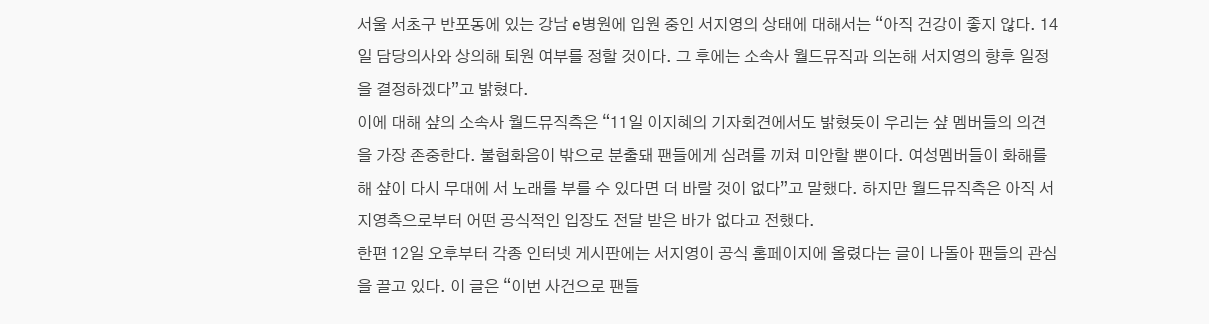서울 서초구 반포동에 있는 강남 e병원에 입원 중인 서지영의 상태에 대해서는 “아직 건강이 좋지 않다. 14일 담당의사와 상의해 퇴원 여부를 정할 것이다. 그 후에는 소속사 월드뮤직과 의논해 서지영의 향후 일정을 결정하겠다”고 밝혔다.
이에 대해 샾의 소속사 월드뮤직측은 “11일 이지혜의 기자회견에서도 밝혔듯이 우리는 샾 멤버들의 의견을 가장 존중한다. 불협화음이 밖으로 분출돼 팬들에게 심려를 끼쳐 미안할 뿐이다. 여성멤버들이 화해를 해 샾이 다시 무대에 서 노래를 부를 수 있다면 더 바랄 것이 없다”고 말했다. 하지만 월드뮤직측은 아직 서지영측으로부터 어떤 공식적인 입장도 전달 받은 바가 없다고 전했다.
한편 12일 오후부터 각종 인터넷 게시판에는 서지영이 공식 홈페이지에 올렸다는 글이 나돌아 팬들의 관심을 끌고 있다. 이 글은 “이번 사건으로 팬들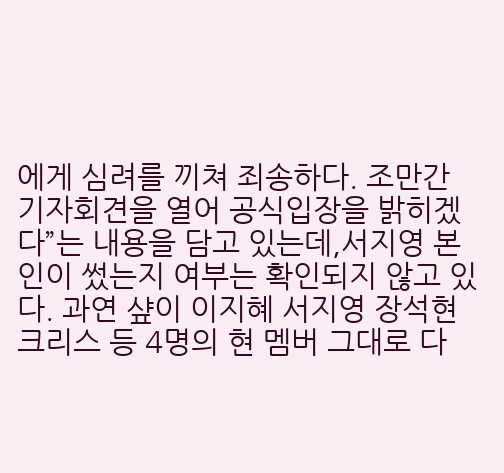에게 심려를 끼쳐 죄송하다. 조만간 기자회견을 열어 공식입장을 밝히겠다”는 내용을 담고 있는데,서지영 본인이 썼는지 여부는 확인되지 않고 있다. 과연 샾이 이지혜 서지영 장석현 크리스 등 4명의 현 멤버 그대로 다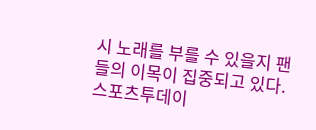시 노래를 부를 수 있을지 팬들의 이목이 집중되고 있다.
스포츠투데이